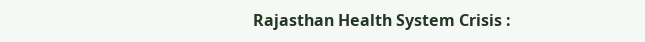Rajasthan Health System Crisis :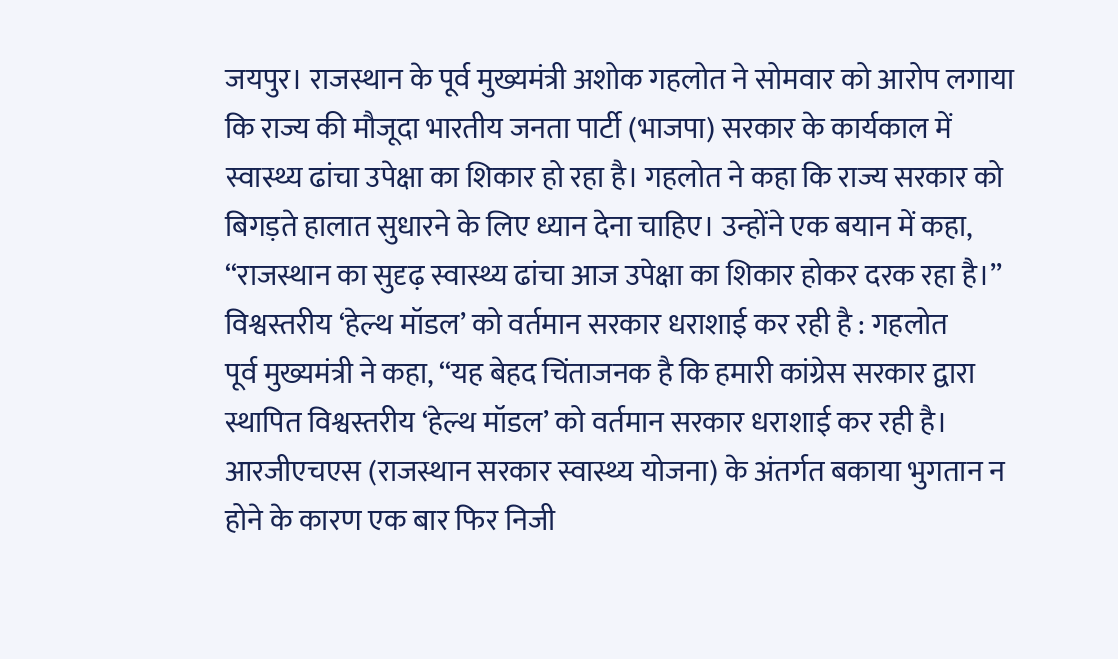जयपुर। राजस्थान के पूर्व मुख्यमंत्री अशोक गहलोत ने सोमवार को आरोप लगाया कि राज्य की मौजूदा भारतीय जनता पार्टी (भाजपा) सरकार के कार्यकाल में स्वास्थ्य ढांचा उपेक्षा का शिकार हो रहा है। गहलोत ने कहा कि राज्य सरकार को बिगड़ते हालात सुधारने के लिए ध्यान देना चाहिए। उन्होंने एक बयान में कहा, ‘‘राजस्थान का सुदृढ़ स्वास्थ्य ढांचा आज उपेक्षा का शिकार होकर दरक रहा है।’’
विश्वस्तरीय ‘हेल्थ मॉडल’ को वर्तमान सरकार धराशाई कर रही है : गहलोत
पूर्व मुख्यमंत्री ने कहा, ‘‘यह बेहद चिंताजनक है कि हमारी कांग्रेस सरकार द्वारा स्थापित विश्वस्तरीय ‘हेल्थ मॉडल’ को वर्तमान सरकार धराशाई कर रही है। आरजीएचएस (राजस्थान सरकार स्वास्थ्य योजना) के अंतर्गत बकाया भुगतान न होने के कारण एक बार फिर निजी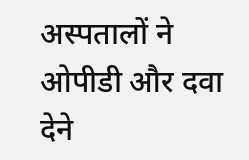अस्पतालों ने ओपीडी और दवा देने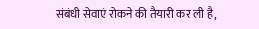संबंधी सेवाएं रोकने की तैयारी कर ली है,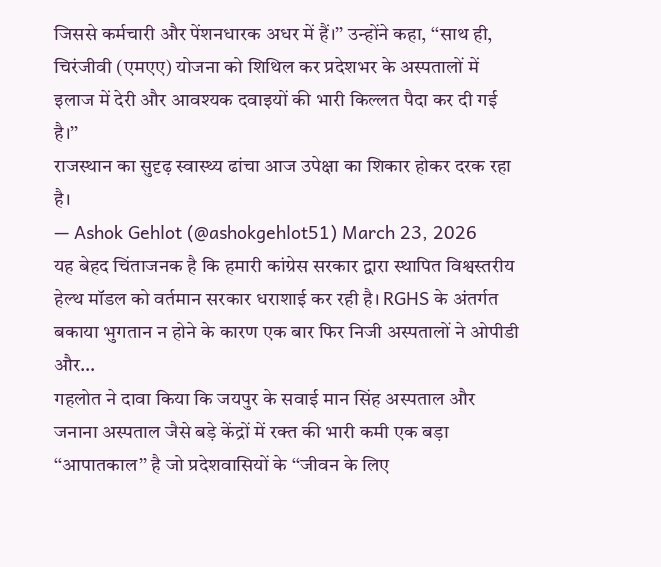जिससे कर्मचारी और पेंशनधारक अधर में हैं।’’ उन्होंने कहा, ‘‘साथ ही, चिरंजीवी (एमएए) योजना को शिथिल कर प्रदेशभर के अस्पतालों में इलाज में देरी और आवश्यक दवाइयों की भारी किल्लत पैदा कर दी गई है।’’
राजस्थान का सुदृढ़ स्वास्थ्य ढांचा आज उपेक्षा का शिकार होकर दरक रहा है।
— Ashok Gehlot (@ashokgehlot51) March 23, 2026
यह बेहद चिंताजनक है कि हमारी कांग्रेस सरकार द्वारा स्थापित विश्वस्तरीय हेल्थ मॉडल को वर्तमान सरकार धराशाई कर रही है। RGHS के अंतर्गत बकाया भुगतान न होने के कारण एक बार फिर निजी अस्पतालों ने ओपीडी और…
गहलोत ने दावा किया कि जयपुर के सवाई मान सिंह अस्पताल और जनाना अस्पताल जैसे बड़े केंद्रों में रक्त की भारी कमी एक बड़ा ‘‘आपातकाल’’ है जो प्रदेशवासियों के ‘‘जीवन के लिए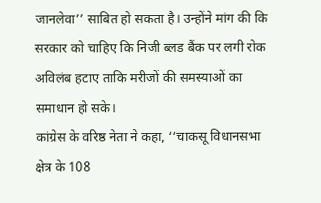जानलेवा’’ साबित हो सकता है। उन्होंने मांग की कि सरकार को चाहिए कि निजी ब्लड बैंक पर लगी रोक अविलंब हटाए ताकि मरीजों की समस्याओं का समाधान हो सके।
कांग्रेस के वरिष्ठ नेता ने कहा, ‘‘चाकसू विधानसभा क्षेत्र के 108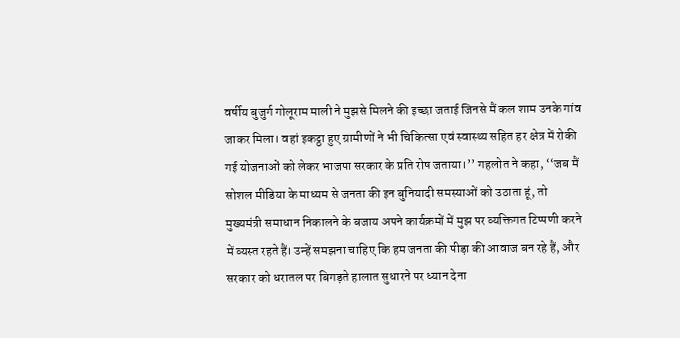वर्षीय बुजुर्ग गोलूराम माली ने मुझसे मिलने की इच्छा जताई जिनसे मैं कल शाम उनके गांव जाकर मिला। वहां इकट्ठा हुए ग्रामीणों ने भी चिकित्सा एवं स्वास्थ्य सहित हर क्षेत्र में रोकी गई योजनाओं को लेकर भाजपा सरकार के प्रति रोष जताया।’’ गहलोत ने कहा, ‘‘जब मैं सोशल मीडिया के माध्यम से जनता की इन बुनियादी समस्याओं को उठाता हूं, तो मुख्यमंत्री समाधान निकालने के बजाय अपने कार्यक्रमों में मुझ पर व्यक्तिगत टिप्पणी करने में व्यस्त रहते हैं। उन्हें समझना चाहिए कि हम जनता की पीड़ा की आवाज बन रहे हैं, और सरकार को धरातल पर बिगड़ते हालात सुधारने पर ध्यान देना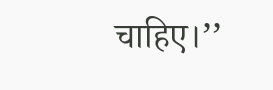चाहिए।’’